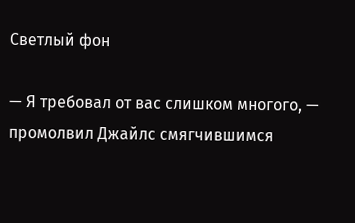Светлый фон

— Я требовал от вас слишком многого, — промолвил Джайлс смягчившимся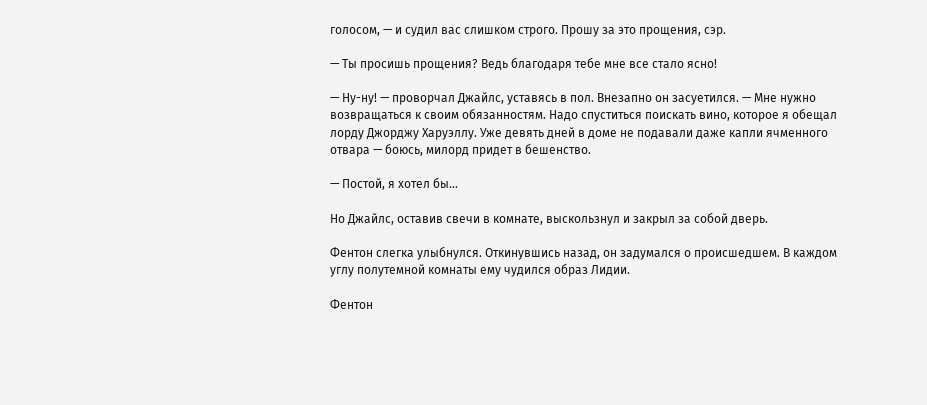голосом, — и судил вас слишком строго. Прошу за это прощения, сэр.

— Ты просишь прощения? Ведь благодаря тебе мне все стало ясно!

— Ну-ну! — проворчал Джайлс, уставясь в пол. Внезапно он засуетился. — Мне нужно возвращаться к своим обязанностям. Надо спуститься поискать вино, которое я обещал лорду Джорджу Харуэллу. Уже девять дней в доме не подавали даже капли ячменного отвара — боюсь, милорд придет в бешенство.

— Постой, я хотел бы…

Но Джайлс, оставив свечи в комнате, выскользнул и закрыл за собой дверь.

Фентон слегка улыбнулся. Откинувшись назад, он задумался о происшедшем. В каждом углу полутемной комнаты ему чудился образ Лидии.

Фентон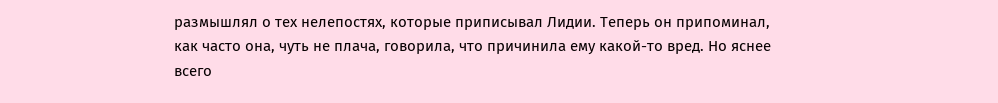размышлял о тех нелепостях, которые приписывал Лидии. Теперь он припоминал, как часто она, чуть не плача, говорила, что причинила ему какой-то вред. Но яснее всего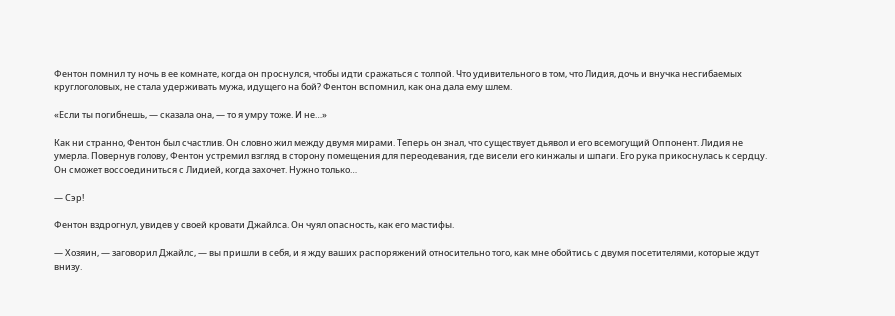Фентон помнил ту ночь в ее комнате, когда он проснулся, чтобы идти сражаться с толпой. Что удивительного в том, что Лидия, дочь и внучка несгибаемых круглоголовых, не стала удерживать мужа, идущего на бой? Фентон вспомнил, как она дала ему шлем.

«Если ты погибнешь, — сказала она, — то я умру тоже. И не…»

Как ни странно, Фентон был счастлив. Он словно жил между двумя мирами. Теперь он знал, что существует дьявол и его всемогущий Оппонент. Лидия не умерла. Повернув голову, Фентон устремил взгляд в сторону помещения для переодевания, где висели его кинжалы и шпаги. Его рука прикоснулась к сердцу. Он сможет воссоединиться с Лидией, когда захочет. Нужно только…

— Сэр!

Фентон вздрогнул, увидев у своей кровати Джайлса. Он чуял опасность, как его мастифы.

— Хозяин, — заговорил Джайлс, — вы пришли в себя, и я жду ваших распоряжений относительно того, как мне обойтись с двумя посетителями, которые ждут внизу.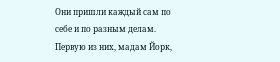Они пришли каждый сам по себе и по разным делам. Первую из них, мадам Йорк,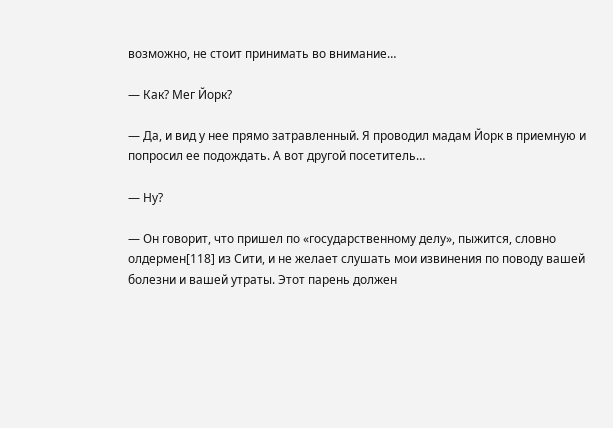возможно, не стоит принимать во внимание…

— Как? Мег Йорк?

— Да, и вид у нее прямо затравленный. Я проводил мадам Йорк в приемную и попросил ее подождать. А вот другой посетитель…

— Ну?

— Он говорит, что пришел по «государственному делу», пыжится, словно олдермен[118] из Сити, и не желает слушать мои извинения по поводу вашей болезни и вашей утраты. Этот парень должен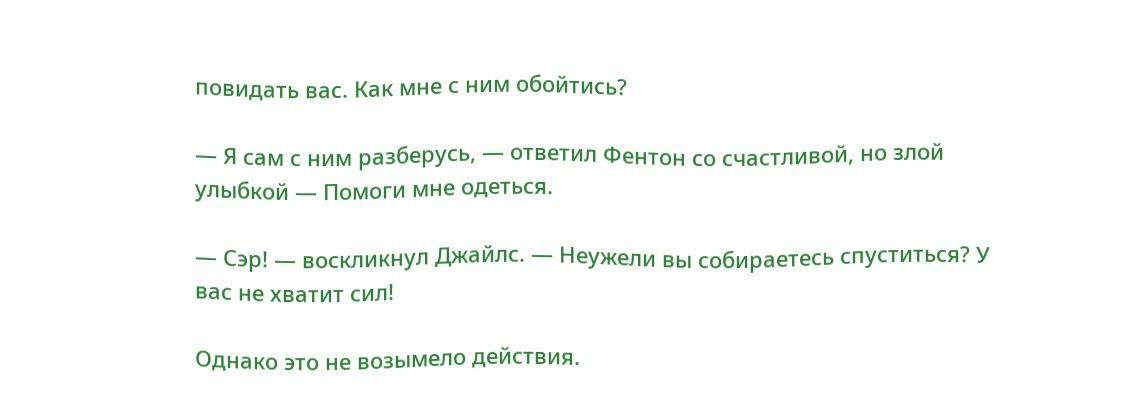повидать вас. Как мне с ним обойтись?

— Я сам с ним разберусь, — ответил Фентон со счастливой, но злой улыбкой — Помоги мне одеться.

— Сэр! — воскликнул Джайлс. — Неужели вы собираетесь спуститься? У вас не хватит сил!

Однако это не возымело действия.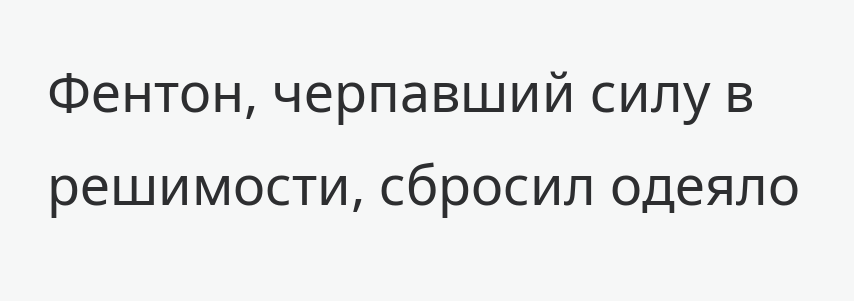Фентон, черпавший силу в решимости, сбросил одеяло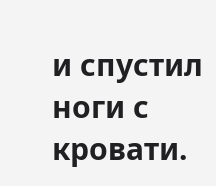и спустил ноги с кровати.